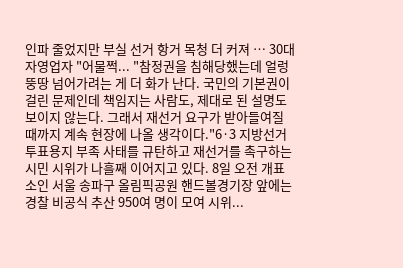인파 줄었지만 부실 선거 항거 목청 더 커져 … 30대 자영업자 "어물쩍... "참정권을 침해당했는데 얼렁뚱땅 넘어가려는 게 더 화가 난다. 국민의 기본권이 걸린 문제인데 책임지는 사람도, 제대로 된 설명도 보이지 않는다. 그래서 재선거 요구가 받아들여질 때까지 계속 현장에 나올 생각이다."6·3 지방선거 투표용지 부족 사태를 규탄하고 재선거를 촉구하는 시민 시위가 나흘째 이어지고 있다. 8일 오전 개표소인 서울 송파구 올림픽공원 핸드볼경기장 앞에는 경찰 비공식 추산 950여 명이 모여 시위...